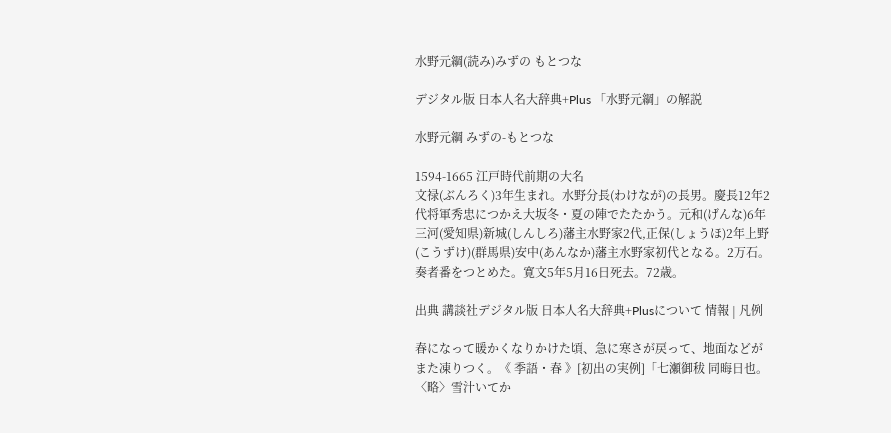水野元綱(読み)みずの もとつな

デジタル版 日本人名大辞典+Plus 「水野元綱」の解説

水野元綱 みずの-もとつな

1594-1665 江戸時代前期の大名
文禄(ぶんろく)3年生まれ。水野分長(わけなが)の長男。慶長12年2代将軍秀忠につかえ大坂冬・夏の陣でたたかう。元和(げんな)6年三河(愛知県)新城(しんしろ)藩主水野家2代,正保(しょうほ)2年上野(こうずけ)(群馬県)安中(あんなか)藩主水野家初代となる。2万石。奏者番をつとめた。寛文5年5月16日死去。72歳。

出典 講談社デジタル版 日本人名大辞典+Plusについて 情報 | 凡例

春になって暖かくなりかけた頃、急に寒さが戻って、地面などがまた凍りつく。《 季語・春 》[初出の実例]「七瀬御秡 同晦日也。〈略〉雪汁いてか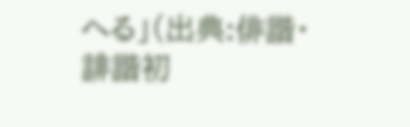へる」(出典:俳諧・誹諧初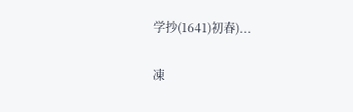学抄(1641)初春)...

凍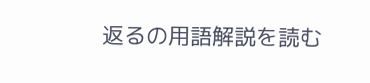返るの用語解説を読む